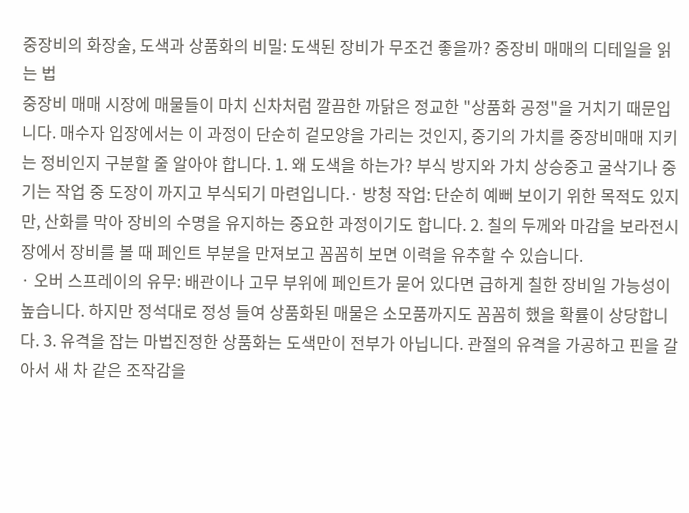중장비의 화장술, 도색과 상품화의 비밀: 도색된 장비가 무조건 좋을까? 중장비 매매의 디테일을 읽는 법
중장비 매매 시장에 매물들이 마치 신차처럼 깔끔한 까닭은 정교한 "상품화 공정"을 거치기 때문입니다. 매수자 입장에서는 이 과정이 단순히 겉모양을 가리는 것인지, 중기의 가치를 중장비매매 지키는 정비인지 구분할 줄 알아야 합니다. 1. 왜 도색을 하는가? 부식 방지와 가치 상승중고 굴삭기나 중기는 작업 중 도장이 까지고 부식되기 마련입니다.· 방청 작업: 단순히 예뻐 보이기 위한 목적도 있지만, 산화를 막아 장비의 수명을 유지하는 중요한 과정이기도 합니다. 2. 칠의 두께와 마감을 보라전시장에서 장비를 볼 때 페인트 부분을 만져보고 꼼꼼히 보면 이력을 유추할 수 있습니다.
· 오버 스프레이의 유무: 배관이나 고무 부위에 페인트가 묻어 있다면 급하게 칠한 장비일 가능성이 높습니다. 하지만 정석대로 정성 들여 상품화된 매물은 소모품까지도 꼼꼼히 했을 확률이 상당합니다. 3. 유격을 잡는 마법진정한 상품화는 도색만이 전부가 아닙니다. 관절의 유격을 가공하고 핀을 갈아서 새 차 같은 조작감을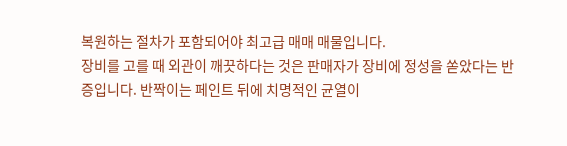복원하는 절차가 포함되어야 최고급 매매 매물입니다.
장비를 고를 때 외관이 깨끗하다는 것은 판매자가 장비에 정성을 쏟았다는 반증입니다. 반짝이는 페인트 뒤에 치명적인 균열이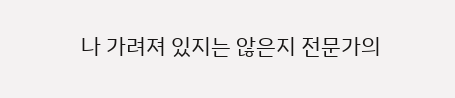나 가려져 있지는 않은지 전문가의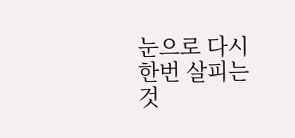눈으로 다시 한번 살피는 것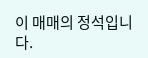이 매매의 정석입니다.